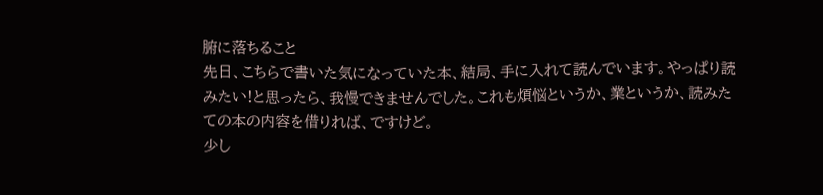腑に落ちること
先日、こちらで書いた気になっていた本、結局、手に入れて読んでいます。やっぱり読みたい!と思ったら、我慢できませんでした。これも煩悩というか、業というか、読みたての本の内容を借りれば、ですけど。
少し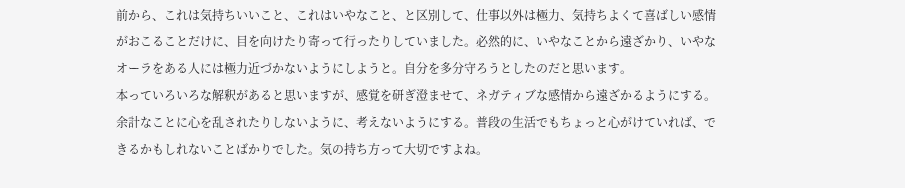前から、これは気持ちいいこと、これはいやなこと、と区別して、仕事以外は極力、気持ちよくて喜ばしい感情がおこることだけに、目を向けたり寄って行ったりしていました。必然的に、いやなことから遠ざかり、いやなオーラをある人には極力近づかないようにしようと。自分を多分守ろうとしたのだと思います。
本っていろいろな解釈があると思いますが、感覚を研ぎ澄ませて、ネガティブな感情から遠ざかるようにする。余計なことに心を乱されたりしないように、考えないようにする。普段の生活でもちょっと心がけていれば、できるかもしれないことばかりでした。気の持ち方って大切ですよね。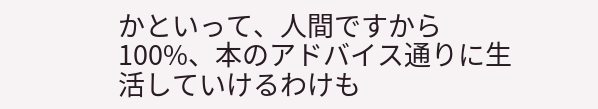かといって、人間ですから100%、本のアドバイス通りに生活していけるわけも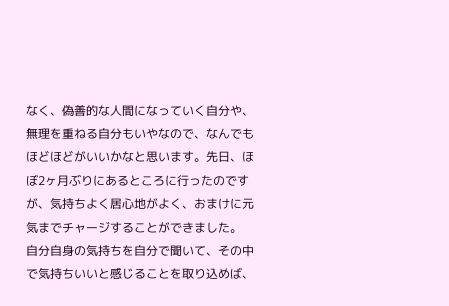なく、偽善的な人間になっていく自分や、無理を重ねる自分もいやなので、なんでもほどほどがいいかなと思います。先日、ほぼ2ヶ月ぶりにあるところに行ったのですが、気持ちよく居心地がよく、おまけに元気までチャージすることができました。
自分自身の気持ちを自分で聞いて、その中で気持ちいいと感じることを取り込めば、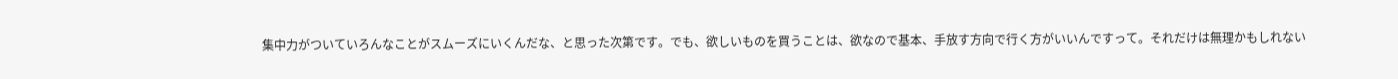集中力がついていろんなことがスムーズにいくんだな、と思った次第です。でも、欲しいものを買うことは、欲なので基本、手放す方向で行く方がいいんですって。それだけは無理かもしれない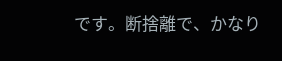です。断捨離で、かなり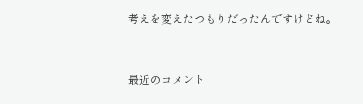考えを変えたつもりだったんですけどね。


最近のコメント